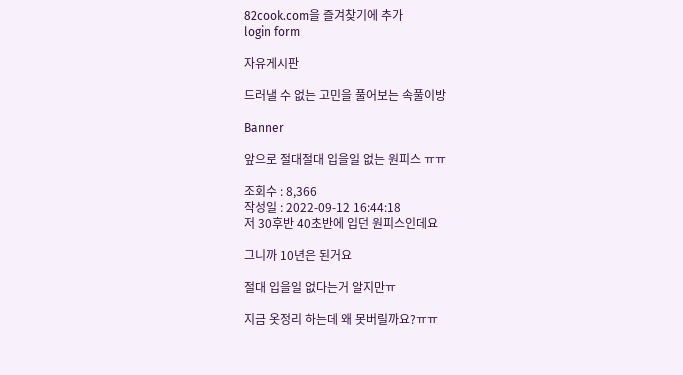82cook.com을 즐겨찾기에 추가
login form

자유게시판

드러낼 수 없는 고민을 풀어보는 속풀이방

Banner

앞으로 절대절대 입을일 없는 원피스 ㅠㅠ

조회수 : 8,366
작성일 : 2022-09-12 16:44:18
저 30후반 40초반에 입던 원피스인데요

그니까 10년은 된거요

절대 입을일 없다는거 알지만ㅠ

지금 옷정리 하는데 왜 못버릴까요?ㅠㅠ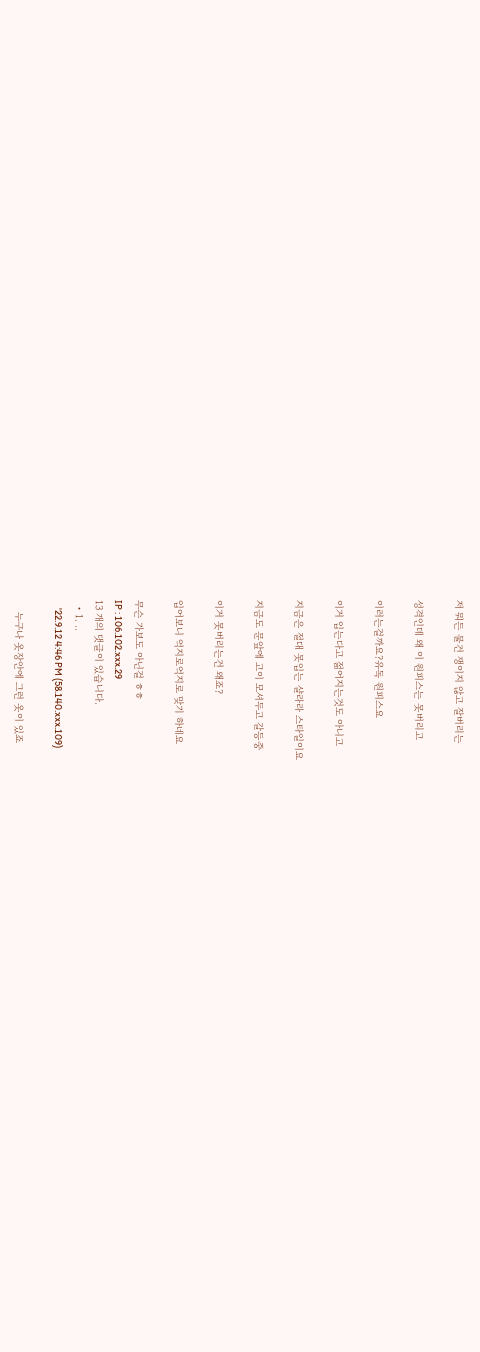저 뭐든 물건 쟁이지 않고 잘버리는

성격인데 왜 이 원피스는 못버리고

이러는걸까요?유독 원피스요

이거 입는다고 젊어지는것도 아니고

지금은 절대 못입는 샬라라 스타일이요

지금도 문앞에 고이 모셔두고 갈등중

이거 못버리는건 왜죠?

입어보니 억지로억지로 맞기 하네요

무슨 가보도 아닌걸 ㅎㅎ
IP : 106.102.xxx.29
13 개의 댓글이 있습니다.
  • 1. ..
    '22.9.12 4:46 PM (58.140.xxx.109)

    누구나 옷장안에 그런 옷이 있죠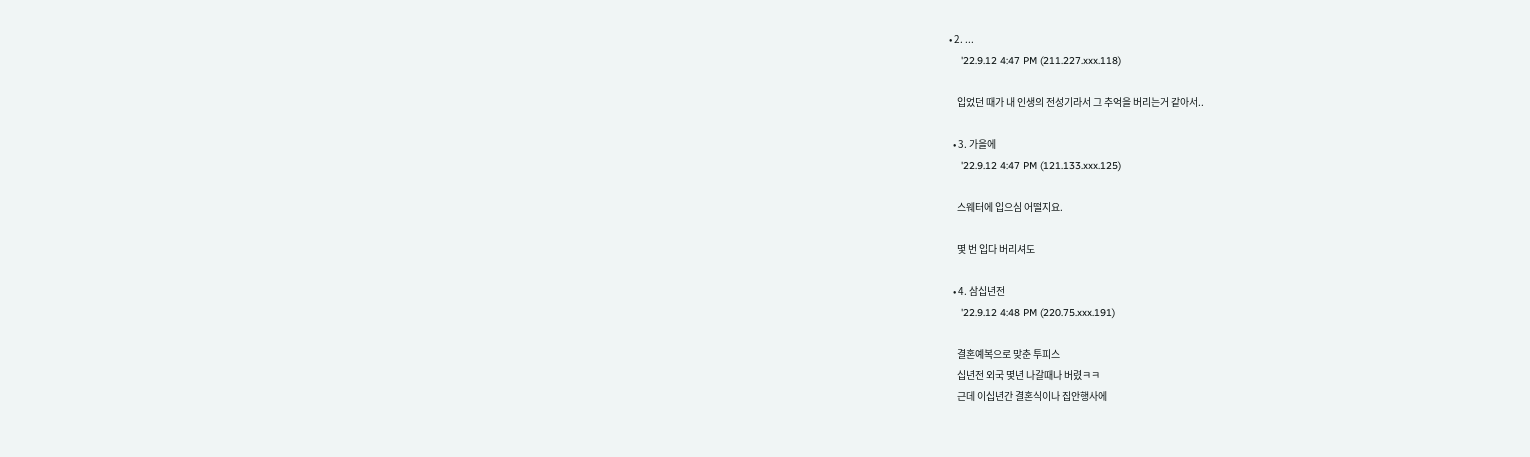• 2. ...
    '22.9.12 4:47 PM (211.227.xxx.118)

    입었던 때가 내 인생의 전성기라서 그 추억을 버리는거 같아서..

  • 3. 가을에
    '22.9.12 4:47 PM (121.133.xxx.125)

    스웨터에 입으심 어떨지요.

    몇 번 입다 버리셔도

  • 4. 삼십년전
    '22.9.12 4:48 PM (220.75.xxx.191)

    결혼예복으로 맞춘 투피스
    십년전 외국 몇년 나갈때나 버렸ㅋㅋ
    근데 이십년간 결혼식이나 집안행사에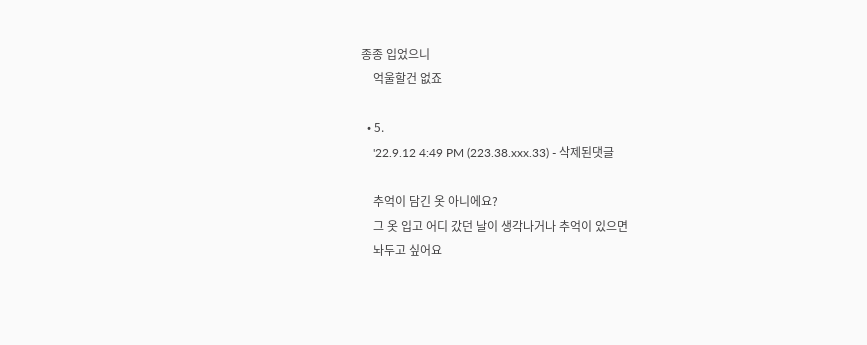종종 입었으니
    억울할건 없죠

  • 5.
    '22.9.12 4:49 PM (223.38.xxx.33) - 삭제된댓글

    추억이 담긴 옷 아니에요?
    그 옷 입고 어디 갔던 날이 생각나거나 추억이 있으면
    놔두고 싶어요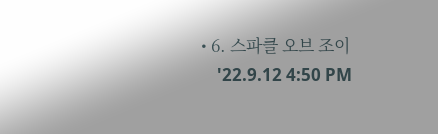• 6. 스파클 오브 조이
    '22.9.12 4:50 PM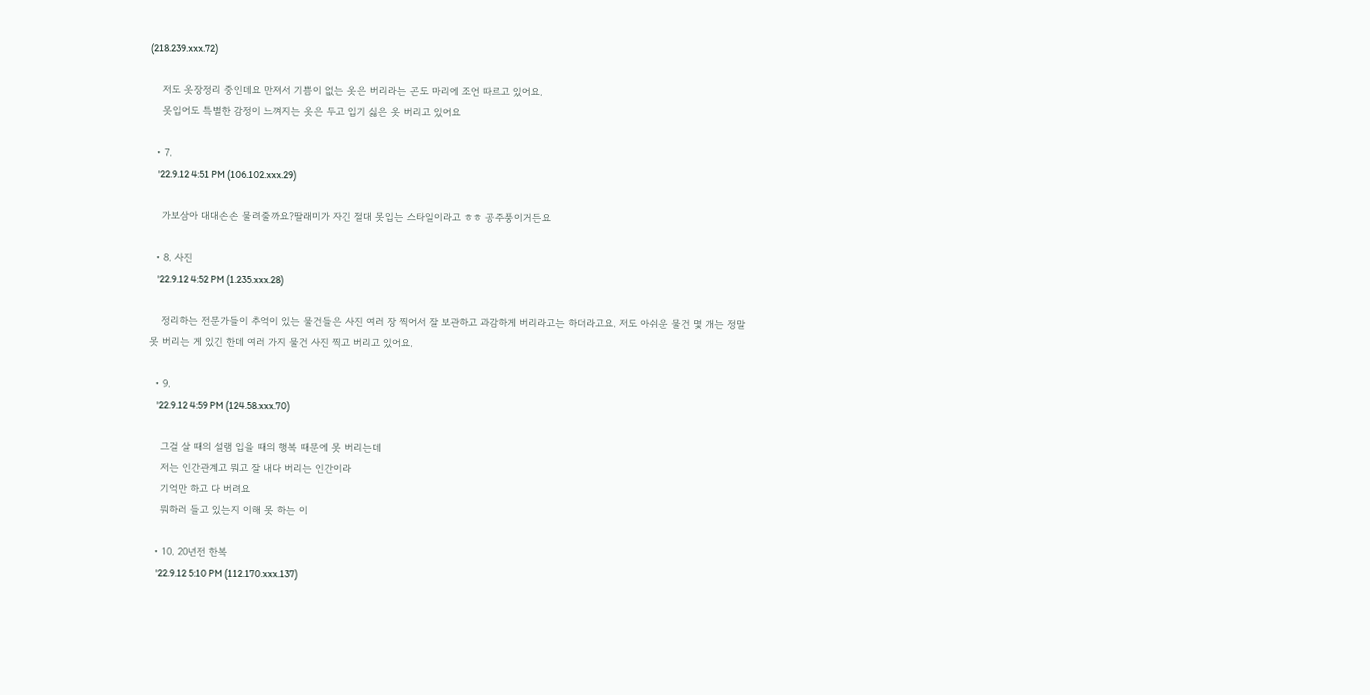(218.239.xxx.72)

    저도 옷장정리 중인데요 만져서 기쁨이 없는 옷은 버리라는 곤도 마리에 조언 따르고 있어요.
    못입어도 특별한 감정이 느껴지는 옷은 두고 입기 싫은 옷 버리고 있어요

  • 7.
    '22.9.12 4:51 PM (106.102.xxx.29)

    가보삼아 대대손손 물려줄까요?딸래미가 자긴 절대 못입는 스타일이라고 ㅎㅎ 공주풍이거든요

  • 8. 사진
    '22.9.12 4:52 PM (1.235.xxx.28)

    정리하는 전문가들이 추억이 있는 물건들은 사진 여러 장 찍어서 잘 보관하고 과감하게 버리라고는 하더라고요. 저도 아쉬운 물건 몇 개는 정말 못 버리는 게 있긴 한데 여러 가지 물건 사진 찍고 버리고 있어요.

  • 9.
    '22.9.12 4:59 PM (124.58.xxx.70)

    그걸 살 때의 설램 입을 때의 행복 때문에 못 버리는데
    저는 인간관계고 뭐고 잘 내다 버리는 인간이라
    기억만 하고 다 버려요
    뭐하러 들고 있는지 이해 못 하는 이

  • 10. 20년전 한복
    '22.9.12 5:10 PM (112.170.xxx.137)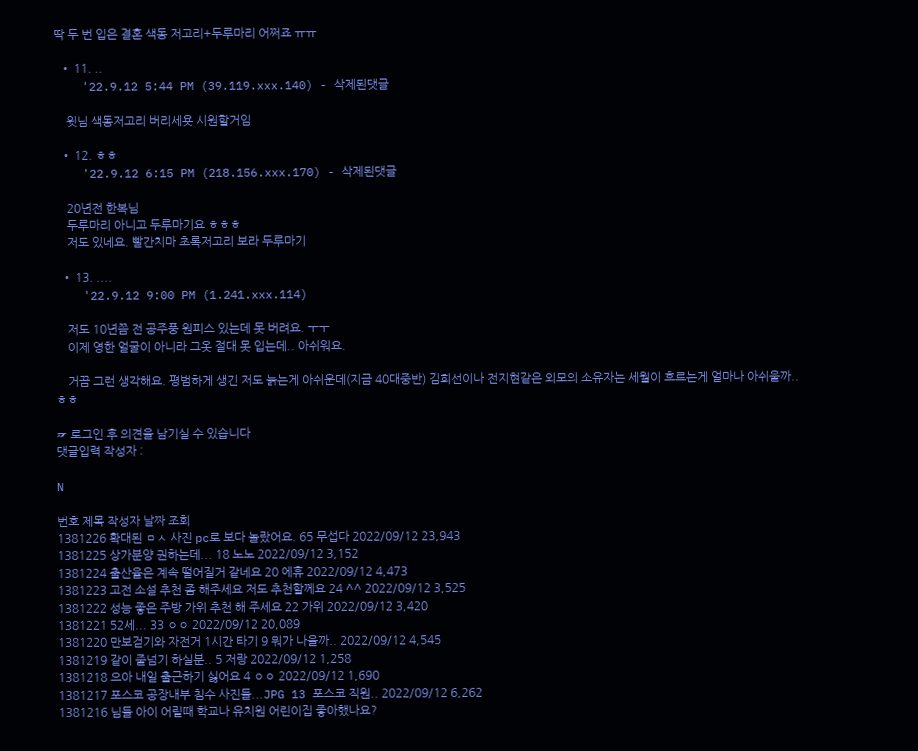딱 두 번 입은 결혼 색동 저고리+두루마리 어쩌죠 ㅠㅠ

  • 11. ..
    '22.9.12 5:44 PM (39.119.xxx.140) - 삭제된댓글

    윗님 색동저고리 버리세욧 시원할거임

  • 12. ㅎㅎ
    '22.9.12 6:15 PM (218.156.xxx.170) - 삭제된댓글

    20년전 한복님
    두루마리 아니고 두루마기요 ㅎㅎㅎ
    저도 있네요. 빨간치마 초록저고리 보라 두루마기

  • 13. ....
    '22.9.12 9:00 PM (1.241.xxx.114)

    저도 10년쯤 전 공주풍 원피스 있는데 못 버려요. ㅜㅜ
    이제 영한 얼굴이 아니라 그옷 절대 못 입는데.. 아쉬워요.

    거끔 그런 생각해요. 평범하게 생긴 저도 늙는게 아쉬운데(지금 40대중반) 김희선이나 전지현같은 외모의 소유자는 세월이 흐르는게 얼마나 아쉬울까.. ㅎㅎ

☞ 로그인 후 의견을 남기실 수 있습니다
댓글입력 작성자 :

N

번호 제목 작성자 날짜 조회
1381226 확대된 ㅁㅅ 사진 pc로 보다 놀랐어요. 65 무섭다 2022/09/12 23,943
1381225 상가분양 권하는데... 18 노노 2022/09/12 3,152
1381224 출산율은 계속 떨어질거 같네요 20 에휴 2022/09/12 4,473
1381223 고전 소설 추천 좀 해주세요 저도 추천할께요 24 ^^ 2022/09/12 3,525
1381222 성능 좋은 주방 가위 추천 해 주세요 22 가위 2022/09/12 3,420
1381221 52세... 33 ㅇㅇ 2022/09/12 20,089
1381220 만보걷기와 자전거 1시간 타기 9 뭐가 나을까.. 2022/09/12 4,545
1381219 같이 줄넘기 하실분.. 5 저랑 2022/09/12 1,258
1381218 으아 내일 출근하기 싫어요 4 ㅇㅇ 2022/09/12 1,690
1381217 포스코 공장내부 침수 사진들...JPG 13 포스코 직원.. 2022/09/12 6,262
1381216 님들 아이 어릴때 학교나 유치원 어린이집 좋아했나요?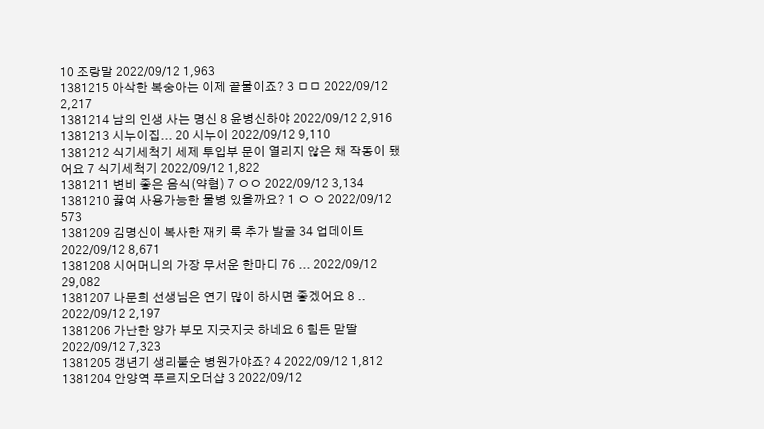10 조랑말 2022/09/12 1,963
1381215 아삭한 복숭아는 이제 끝물이죠? 3 ㅁㅁ 2022/09/12 2,217
1381214 남의 인생 사는 명신 8 윤병신하야 2022/09/12 2,916
1381213 시누이집... 20 시누이 2022/09/12 9,110
1381212 식기세척기 세제 투입부 문이 열리지 않은 채 작동이 됐어요 7 식기세척기 2022/09/12 1,822
1381211 변비 좋은 음식(약혐) 7 ㅇㅇ 2022/09/12 3,134
1381210 끓여 사용가능한 물병 있을까요? 1 ㅇ ㅇ 2022/09/12 573
1381209 김명신이 복사한 재키 룩 추가 발굴 34 업데이트 2022/09/12 8,671
1381208 시어머니의 가장 무서운 한마디 76 ... 2022/09/12 29,082
1381207 나문희 선생님은 연기 많이 하시면 좋겠어요 8 .. 2022/09/12 2,197
1381206 가난한 양가 부모 지긋지긋 하네요 6 힘든 맏딸 2022/09/12 7,323
1381205 갱년기 생리불순 병원가야죠? 4 2022/09/12 1,812
1381204 안양역 푸르지오더샵 3 2022/09/12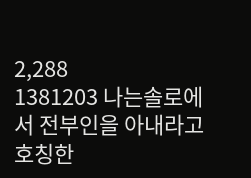2,288
1381203 나는솔로에서 전부인을 아내라고 호칭한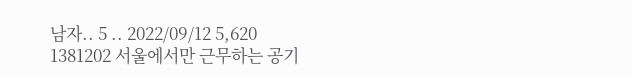남자.. 5 .. 2022/09/12 5,620
1381202 서울에서만 근무하는 공기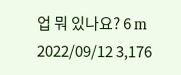업 뭐 있나요? 6 m 2022/09/12 3,176